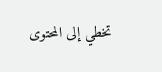تخطي إلى المحتوى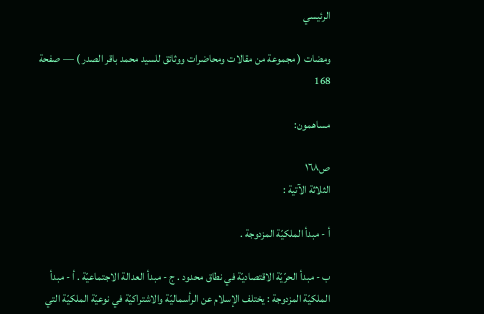الرئيسي

ومضات ( مجموعة من مقالات ومحاضرات ووثائق للسيد محمد باقر الصدر ) — صفحة 168

مساهمون:

ص١٦٨
الثلاثة الآتية :

أ - مبدأ الملكيّة المزدوجة .

ب - مبدأ الحرّيّة الاقتصاديّة في نطاق محدود . ج - مبدأ العدالة الاجتماعيّة . أ - مبدأ الملكيّة المزدوجة : يختلف الإسلام عن الرأسماليّة والاشتراكيّة في نوعيّة الملكيّة التي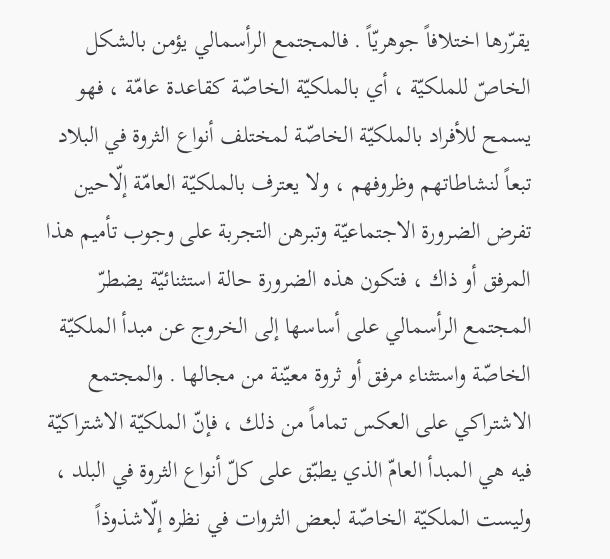يقرّرها اختلافاً جوهريّاً . فالمجتمع الرأسمالي يؤمن بالشكل الخاصّ للملكيّة ، أي بالملكيّة الخاصّة كقاعدة عامّة ، فهو يسمح للأفراد بالملكيّة الخاصّة لمختلف أنواع الثروة في البلاد تبعاً لنشاطاتهم وظروفهم ، ولا يعترف بالملكيّة العامّة إلّاحين تفرض الضرورة الاجتماعيّة وتبرهن التجربة على وجوب تأميم هذا المرفق أو ذاك ، فتكون هذه الضرورة حالة استثنائيّة يضطرّ المجتمع الرأسمالي على أساسها إلى الخروج عن مبدأ الملكيّة الخاصّة واستثناء مرفق أو ثروة معيّنة من مجالها . والمجتمع الاشتراكي على العكس تماماً من ذلك ، فإنّ الملكيّة الاشتراكيّة فيه هي المبدأ العامّ الذي يطبّق على كلّ أنواع الثروة في البلد ، وليست الملكيّة الخاصّة لبعض الثروات في نظره إلّاشذوذاً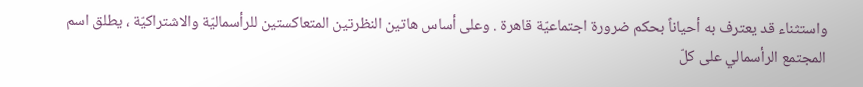واستثناء قد يعترف به أحياناً بحكم ضرورة اجتماعيّة قاهرة . وعلى أساس هاتين النظرتين المتعاكستين للرأسماليّة والاشتراكيّة ، يطلق اسم المجتمع الرأسمالي على كلّ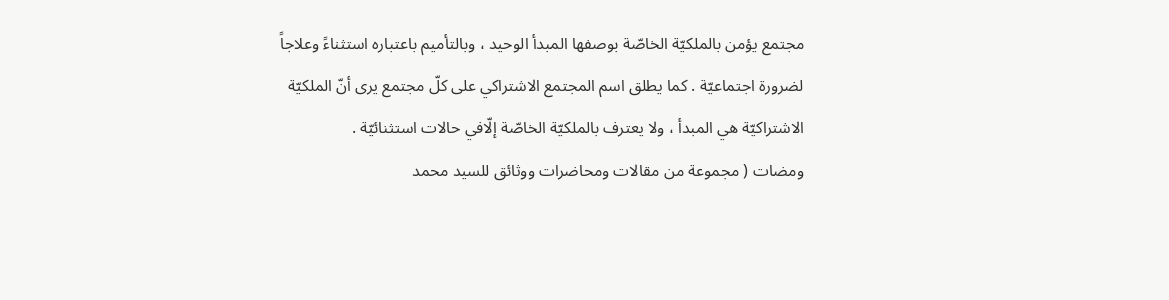مجتمع يؤمن بالملكيّة الخاصّة بوصفها المبدأ الوحيد ، وبالتأميم باعتباره استثناءً وعلاجاً لضرورة اجتماعيّة . كما يطلق اسم المجتمع الاشتراكي على كلّ مجتمع يرى أنّ الملكيّة الاشتراكيّة هي المبدأ ، ولا يعترف بالملكيّة الخاصّة إلّافي حالات استثنائيّة .
ومضات ( مجموعة من مقالات ومحاضرات ووثائق للسيد محمد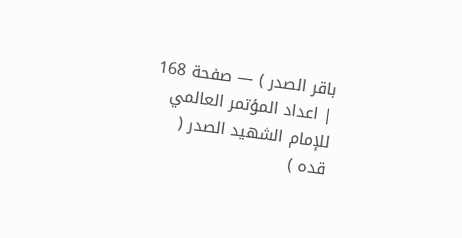باقر الصدر ) — صفحة 168 | اعداد المؤتمر العالمي للإمام الشهيد الصدر ( قده )